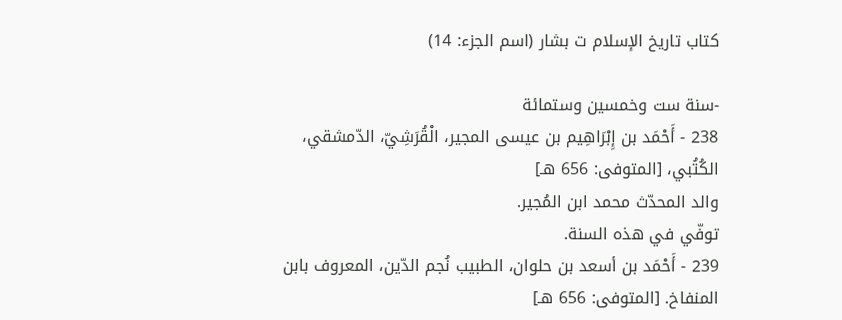كتاب تاريخ الإسلام ت بشار (اسم الجزء: 14)

-سنة ست وخمسين وستمائة
238 - أَحْمَد بن إِبْرَاهِيم بن عيسى المجير، الْقُرَشِيّ، الدّمشقي، الكُتُبي، [المتوفى: 656 هـ]
والد المحدّث محمد ابن المُجير.
توفّي في هذه السنة.
239 - أَحْمَد بن أسعد بن حلوان، الطبيب نُجم الدّين، المعروف بابن المنفاخ. [المتوفى: 656 هـ]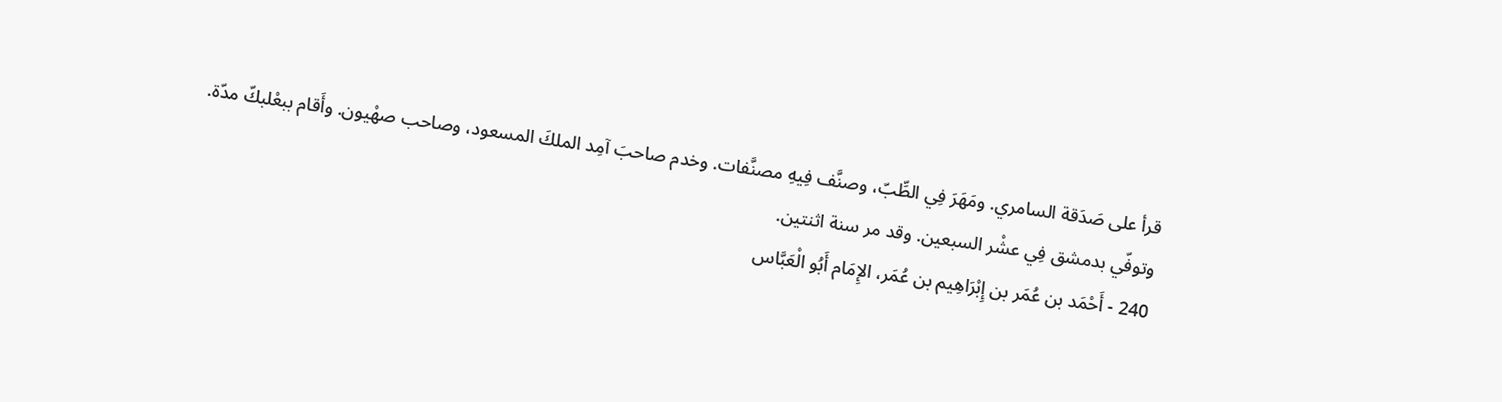قرأ على صَدَقة السامري. ومَهَرَ فِي الطِّبّ، وصنَّف فِيهِ مصنَّفات. وخدم صاحبَ آمِد الملكَ المسعود، وصاحب صهْيون. وأَقام ببعْلبكّ مدّة.
وتوفّي بدمشق فِي عشْر السبعين. وقد مر سنة اثنتين.
240 - أَحْمَد بن عُمَر بن إِبْرَاهِيم بن عُمَر، الإِمَام أَبُو الْعَبَّاس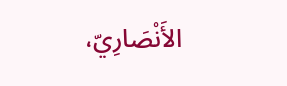الأَنْصَارِيّ،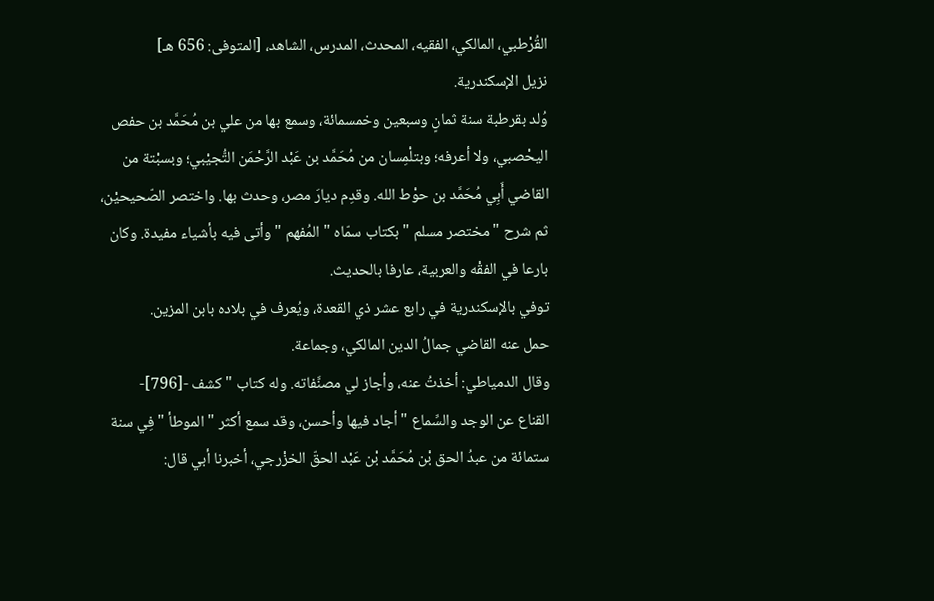القُرْطبي، المالكي، الفقيه، المحدث، المدرس، الشاهد، [المتوفى: 656 هـ]
نزيل الإسكندرية.
وُلد بقرطبة سنة ثمانٍ وسبعين وخمسمائة، وسمع بها من علي بن مُحَمَّد بن حفص اليحْصبي، ولا أعرفه؛ وبتلْمِسان من مُحَمَّد بن عَبْد الرَّحْمَن التُّجيْبي؛ وبسبْتة من القاضي أَبِي مُحَمَّد بن حوْط الله. وقدِم ديارَ مصر، وحدث بها. واختصر الصّحيحيْن، ثم شرح " مختصر مسلم " بكتاب سمّاه " المُفهم " وأتى فيه بأشياء مفيدة. وكان بارعا في الفقْه والعربية، عارفا بالحديث.
توفي بالإسكندرية في رابع عشر ذي القعدة، ويُعرف في بلاده بابن المزين.
حمل عنه القاضي جمالُ الدين المالكي، وجماعة.
وقال الدمياطي: أخذتُ عنه، وأجاز لي مصنَّفاته. وله كتاب " كشف -[796]-
القناع عن الوجد والسِّماع " أجاد فيها وأحسن، وقد سمع أكثر " الموطأ " فِي سنة ستمائة من عبدُ الحق بْن مُحَمَّد بْن عَبْد الحقّ الخزْرجي، أخبرنا أبي قال: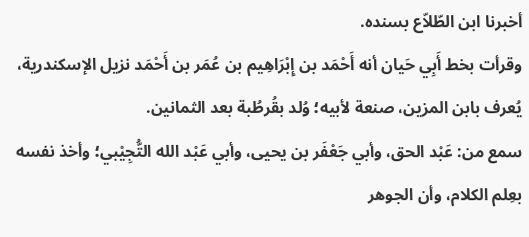أخبرنا ابن الطّلاّع بسنده.
وقرأت بخط أَبِي حَيان أنه أَحْمَد بن إِبْرَاهِيم بن عُمَر بن أَحْمَد نزيل الإسكندرية، يُعرف بابن المزين، صنعة لأبيه؛ وُلد بقُرطُبة بعد الثمانين.
سمع من: عَبْد الحق، وأبي جَعْفَر بن يحيى، وأبي عَبْد الله التُّجِيْبي؛ وأخذ نفسه بعِلم الكلام، وأن الجوهر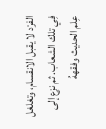الفرْد لا يقبل الانقسام، وتغلغل فِي تلك الشعاب. ثم نزع إلى عِلم الحديث وفقههُ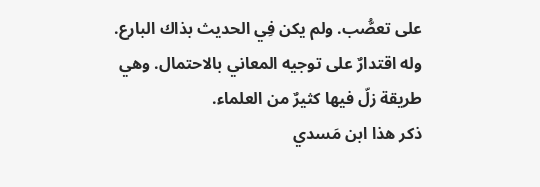على تعصُّب. ولم يكن فِي الحديث بذاك البارع. وله اقتدارٌ على توجيه المعاني بالاحتمال. وهي طريقة زلّ فيها كثيرٌ من العلماء.
ذكر هذا ابن مَسدي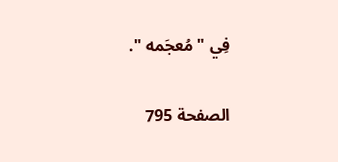فِي " مُعجَمه ".

الصفحة 795